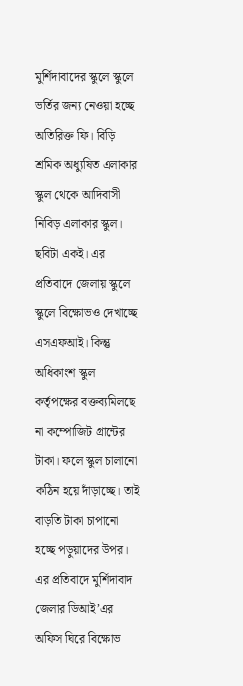মুর্শিদাবাদের স্কুলে স্কুলে ভর্তির জন্য নেওয়া হচ্ছে অতিরিক্ত ফি। বিড়ি শ্রমিক অধ্যুষিত এলাকার স্কুল থেকে আদিবাসী নিবিড় এলাকার স্কুল। ছবিটা একই। এর প্রতিবাদে জেলায় স্কুলে স্কুলে বিক্ষোভও দেখাচ্ছে এসএফআই। কিন্তু অধিকাংশ স্কুল কর্তৃপক্ষের বক্তব্যমিলছে না কম্পোজিট গ্রান্টের টাকা। ফলে স্কুল চালানো কঠিন হয়ে দাঁড়াচ্ছে। তাই বাড়তি টাকা চাপানো হচ্ছে পড়ুয়াদের উপর। এর প্রতিবাদে মুর্শিদাবাদ জেলার ডিআই’এর অফিস ঘিরে বিক্ষোভ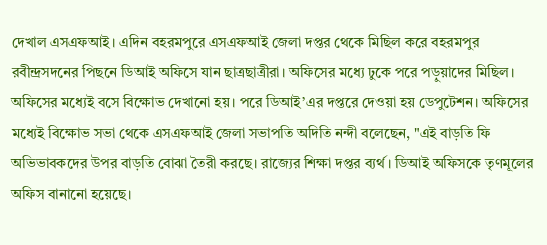দেখাল এসএফআই। এদিন বহরমপুরে এসএফআই জেলা দপ্তর থেকে মিছিল করে বহরমপুর রবীন্দ্রসদনের পিছনে ডিআই অফিসে যান ছাত্রছাত্রীরা। অফিসের মধ্যে ঢুকে পরে পড়ুয়াদের মিছিল। অফিসের মধ্যেই বসে বিক্ষোভ দেখানো হয়। পরে ডিআই’এর দপ্তরে দেওয়া হয় ডেপুটেশন। অফিসের মধ্যেই বিক্ষোভ সভা থেকে এসএফআই জেলা সভাপতি অদিতি নন্দী বলেছেন, "এই বাড়তি ফি অভিভাবকদের উপর বাড়তি বোঝা তৈরী করছে। রাজ্যের শিক্ষা দপ্তর ব্যর্থ। ডিআই অফিসকে তৃণমূলের অফিস বানানো হয়েছে।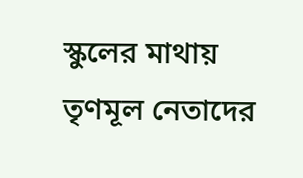স্কুলের মাথায় তৃণমূল নেতাদের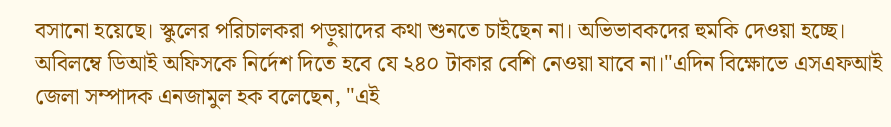বসানো হয়েছে। স্কুলের পরিচালকরা পড়ুয়াদের কথা শুনতে চাইছেন না। অভিভাবকদের হুমকি দেওয়া হচ্ছে। অবিলম্বে ডিআই অফিসকে নির্দেশ দিতে হবে যে ২৪০ টাকার বেশি নেওয়া যাবে না।"এদিন বিক্ষোভে এসএফআই জেলা সম্পাদক এনজামুল হক বলেছেন, "এই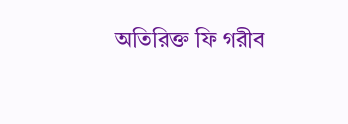অতিরিক্ত ফি গরীব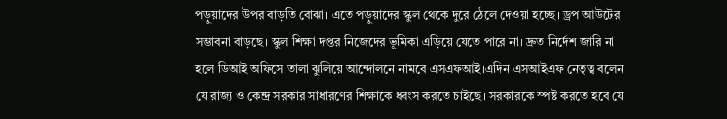পড়ুয়াদের উপর বাড়তি বোঝা। এতে পড়ুয়াদের স্কুল থেকে দুরে ঠেলে দেওয়া হচ্ছে। ড্রপ আউটের সম্ভাবনা বাড়ছে। স্কুল শিক্ষা দপ্তর নিজেদের ভূমিকা এড়িয়ে যেতে পারে না। দ্রুত নির্দেশ জারি না হলে ডিআই অফিসে তালা ঝুলিয়ে আন্দোলনে নামবে এসএফআই।এদিন এসআইএফ নেতৃত্ব বলেন যে রাজ্য ও কেন্দ্র সরকার সাধারণের শিক্ষাকে ধ্বংস করতে চাইছে। সরকারকে স্পষ্ট করতে হবে যে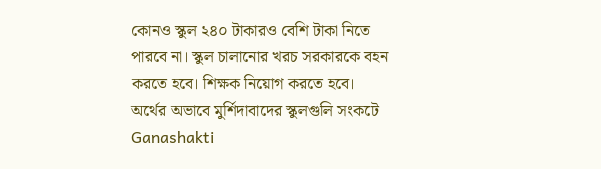কোনও স্কুল ২৪০ টাকারও বেশি টাকা নিতে পারবে না। স্কুল চালানোর খরচ সরকারকে বহন করতে হবে। শিক্ষক নিয়োগ করতে হবে।
অর্থের অভাবে মুর্শিদাবাদের স্কুলগুলি সংকটে
Ganashakti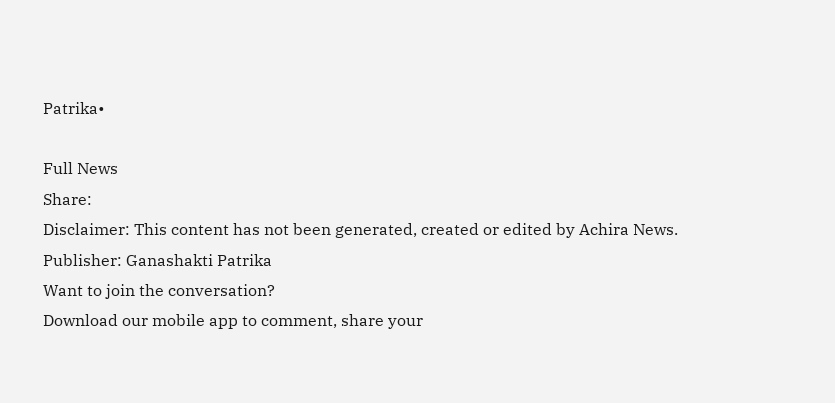Patrika•

Full News
Share:
Disclaimer: This content has not been generated, created or edited by Achira News.
Publisher: Ganashakti Patrika
Want to join the conversation?
Download our mobile app to comment, share your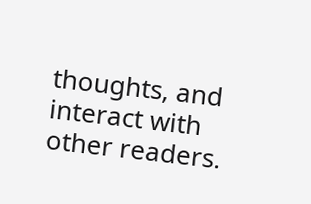thoughts, and interact with other readers.